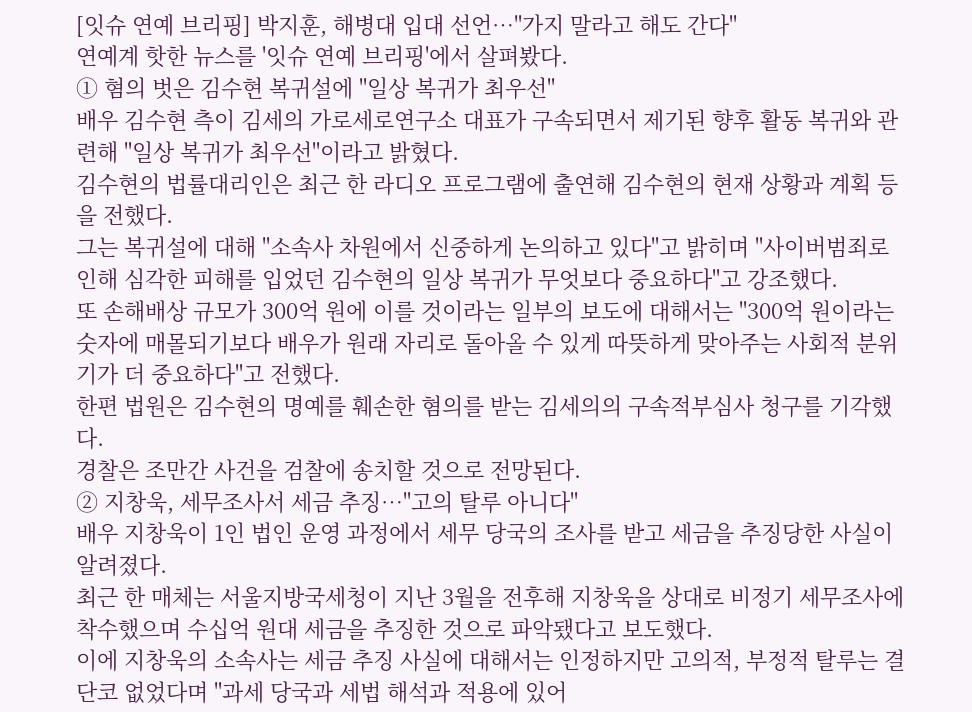[잇슈 연예 브리핑] 박지훈, 해병대 입대 선언…"가지 말라고 해도 간다"
연예계 핫한 뉴스를 '잇슈 연예 브리핑'에서 살펴봤다.
① 혐의 벗은 김수현 복귀설에 "일상 복귀가 최우선"
배우 김수현 측이 김세의 가로세로연구소 대표가 구속되면서 제기된 향후 활동 복귀와 관련해 "일상 복귀가 최우선"이라고 밝혔다.
김수현의 법률대리인은 최근 한 라디오 프로그램에 출연해 김수현의 현재 상황과 계획 등을 전했다.
그는 복귀설에 대해 "소속사 차원에서 신중하게 논의하고 있다"고 밝히며 "사이버범죄로 인해 심각한 피해를 입었던 김수현의 일상 복귀가 무엇보다 중요하다"고 강조했다.
또 손해배상 규모가 300억 원에 이를 것이라는 일부의 보도에 대해서는 "300억 원이라는 숫자에 매몰되기보다 배우가 원래 자리로 돌아올 수 있게 따뜻하게 맞아주는 사회적 분위기가 더 중요하다"고 전했다.
한편 법원은 김수현의 명예를 훼손한 혐의를 받는 김세의의 구속적부심사 청구를 기각했다.
경찰은 조만간 사건을 검찰에 송치할 것으로 전망된다.
② 지창욱, 세무조사서 세금 추징…"고의 탈루 아니다"
배우 지창욱이 1인 법인 운영 과정에서 세무 당국의 조사를 받고 세금을 추징당한 사실이 알려졌다.
최근 한 매체는 서울지방국세청이 지난 3월을 전후해 지창욱을 상대로 비정기 세무조사에 착수했으며 수십억 원대 세금을 추징한 것으로 파악됐다고 보도했다.
이에 지창욱의 소속사는 세금 추징 사실에 대해서는 인정하지만 고의적, 부정적 탈루는 결단코 없었다며 "과세 당국과 세법 해석과 적용에 있어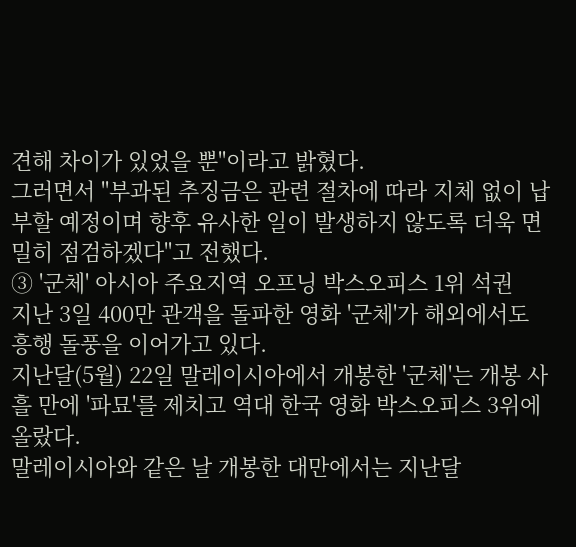견해 차이가 있었을 뿐"이라고 밝혔다.
그러면서 "부과된 추징금은 관련 절차에 따라 지체 없이 납부할 예정이며 향후 유사한 일이 발생하지 않도록 더욱 면밀히 점검하겠다"고 전했다.
③ '군체' 아시아 주요지역 오프닝 박스오피스 1위 석권
지난 3일 400만 관객을 돌파한 영화 '군체'가 해외에서도 흥행 돌풍을 이어가고 있다.
지난달(5월) 22일 말레이시아에서 개봉한 '군체'는 개봉 사흘 만에 '파묘'를 제치고 역대 한국 영화 박스오피스 3위에 올랐다.
말레이시아와 같은 날 개봉한 대만에서는 지난달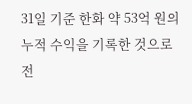31일 기준 한화 약 53억 원의 누적 수익을 기록한 것으로 전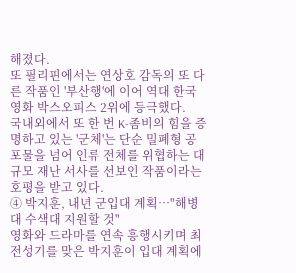해졌다.
또 필리핀에서는 연상호 감독의 또 다른 작품인 '부산행'에 이어 역대 한국 영화 박스오피스 2위에 등극했다.
국내외에서 또 한 번 K-좀비의 힘을 증명하고 있는 '군체'는 단순 밀폐형 공포물을 넘어 인류 전체를 위협하는 대규모 재난 서사를 선보인 작품이라는 호평을 받고 있다.
④ 박지훈, 내년 군입대 계획…"해병대 수색대 지원할 것"
영화와 드라마를 연속 흥행시키며 최전성기를 맞은 박지훈이 입대 계획에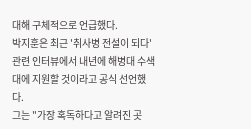대해 구체적으로 언급했다.
박지훈은 최근 '취사병 전설이 되다' 관련 인터뷰에서 내년에 해병대 수색대에 지원할 것이라고 공식 선언했다.
그는 "가장 혹독하다고 알려진 곳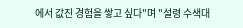에서 값진 경험을 쌓고 싶다"며 "설령 수색대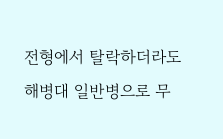전형에서 탈락하더라도 해병대 일반병으로 무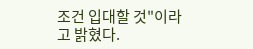조건 입대할 것"이라고 밝혔다.